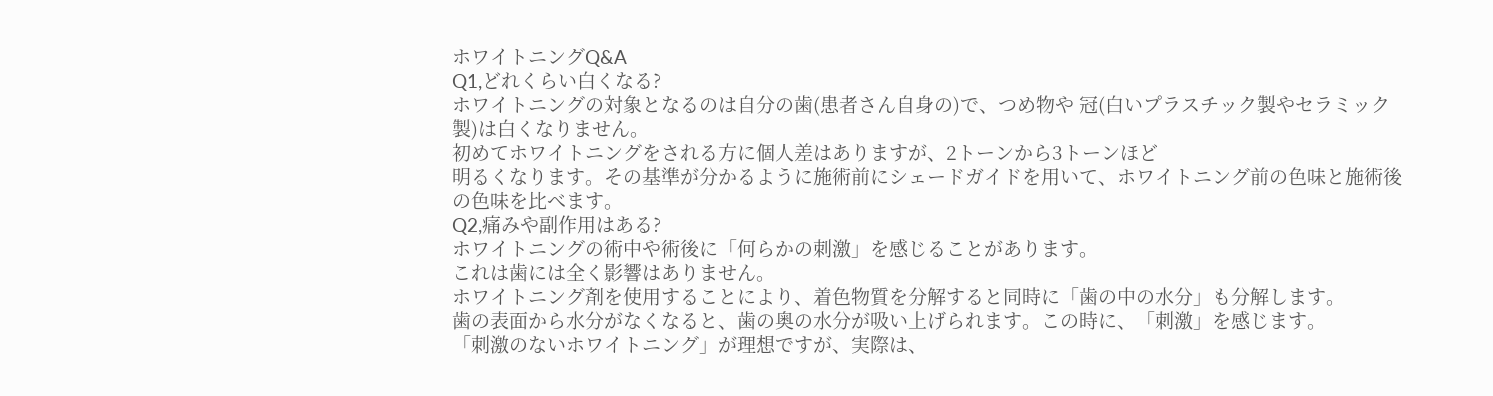ホワイトニングQ&A
Q1,どれくらい白くなる?
ホワイトニングの対象となるのは自分の歯(患者さん自身の)で、つめ物や 冠(白いプラスチック製やセラミック製)は白くなりません。
初めてホワイトニングをされる方に個人差はありますが、2トーンから3トーンほど
明るくなります。その基準が分かるように施術前にシェードガイドを用いて、ホワイトニング前の色味と施術後の色味を比べます。
Q2,痛みや副作用はある?
ホワイトニングの術中や術後に「何らかの刺激」を感じることがあります。
これは歯には全く影響はありません。
ホワイトニング剤を使用することにより、着色物質を分解すると同時に「歯の中の水分」も分解します。
歯の表面から水分がなくなると、歯の奥の水分が吸い上げられます。この時に、「刺激」を感じます。
「刺激のないホワイトニング」が理想ですが、実際は、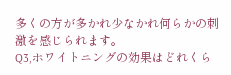多くの方が多かれ少なかれ何らかの刺激を感じられます。
Q3,ホワイトニングの効果はどれくら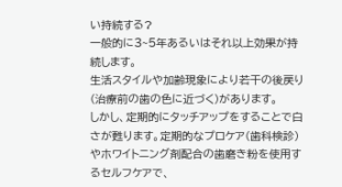い持続する?
一般的に3~5年あるいはそれ以上効果が持続します。
生活スタイルや加齢現象により若干の後戻り(治療前の歯の色に近づく)があります。
しかし、定期的にタッチアップをすることで白さが甦ります。定期的なプロケア(歯科検診)やホワイトニング剤配合の歯磨き粉を使用するセルフケアで、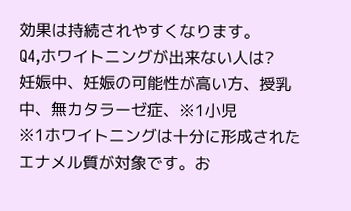効果は持続されやすくなります。
Q4,ホワイトニングが出来ない人は?
妊娠中、妊娠の可能性が高い方、授乳中、無カタラーゼ症、※1小児
※1ホワイトニングは十分に形成されたエナメル質が対象です。お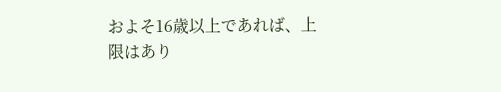およそ16歳以上であれば、上限はあり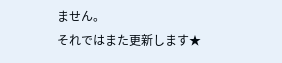ません。
それではまた更新します★